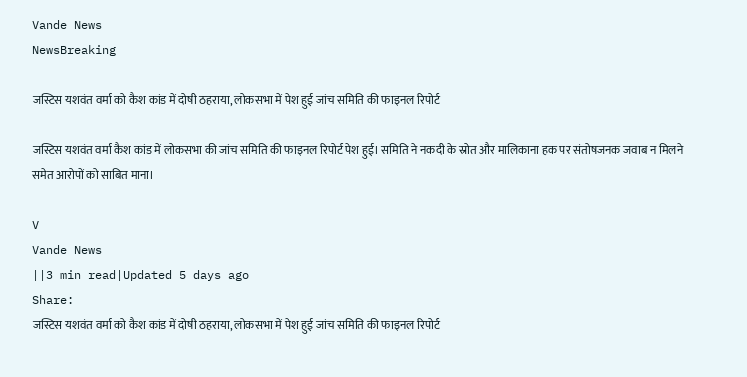Vande News
NewsBreaking

जस्टिस यशवंत वर्मा को कैश कांड में दोषी ठहराया, लोकसभा में पेश हुई जांच समिति की फाइनल रिपोर्ट

जस्टिस यशवंत वर्मा कैश कांड में लोकसभा की जांच समिति की फाइनल रिपोर्ट पेश हुई। समिति ने नकदी के स्रोत और मालिकाना हक पर संतोषजनक जवाब न मिलने समेत आरोपों को साबित माना।

V
Vande News
||3 min read|Updated 5 days ago
Share:
जस्टिस यशवंत वर्मा को कैश कांड में दोषी ठहराया, लोकसभा में पेश हुई जांच समिति की फाइनल रिपोर्ट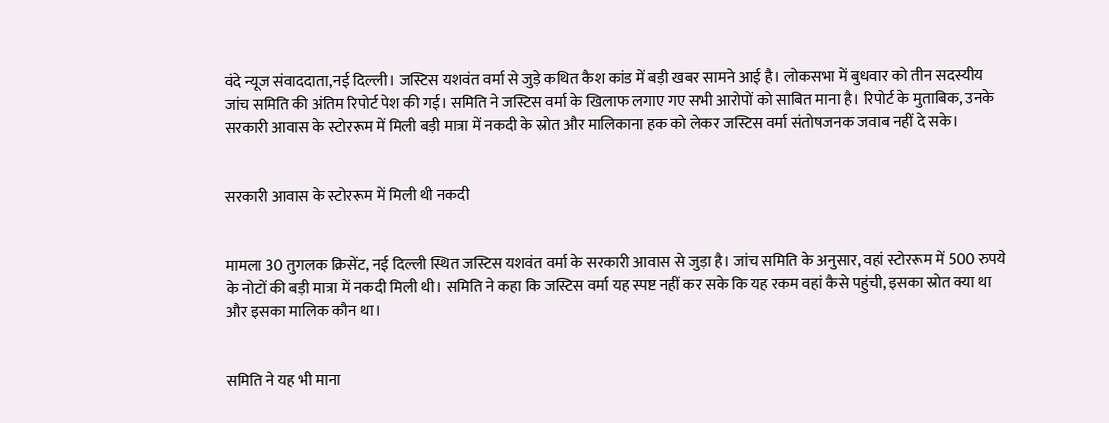वंदे न्यूज संवाददाता,नई दिल्ली। जस्टिस यशवंत वर्मा से जुड़े कथित कैश कांड में बड़ी खबर सामने आई है। लोकसभा में बुधवार को तीन सदस्यीय जांच समिति की अंतिम रिपोर्ट पेश की गई। समिति ने जस्टिस वर्मा के खिलाफ लगाए गए सभी आरोपों को साबित माना है। रिपोर्ट के मुताबिक, उनके सरकारी आवास के स्टोररूम में मिली बड़ी मात्रा में नकदी के स्रोत और मालिकाना हक को लेकर जस्टिस वर्मा संतोषजनक जवाब नहीं दे सके।


सरकारी आवास के स्टोररूम में मिली थी नकदी


मामला 30 तुगलक क्रिसेंट, नई दिल्ली स्थित जस्टिस यशवंत वर्मा के सरकारी आवास से जुड़ा है। जांच समिति के अनुसार, वहां स्टोररूम में 500 रुपये के नोटों की बड़ी मात्रा में नकदी मिली थी। समिति ने कहा कि जस्टिस वर्मा यह स्पष्ट नहीं कर सके कि यह रकम वहां कैसे पहुंची, इसका स्रोत क्या था और इसका मालिक कौन था।


समिति ने यह भी माना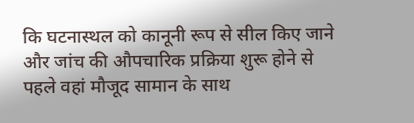कि घटनास्थल को कानूनी रूप से सील किए जाने और जांच की औपचारिक प्रक्रिया शुरू होने से पहले वहां मौजूद सामान के साथ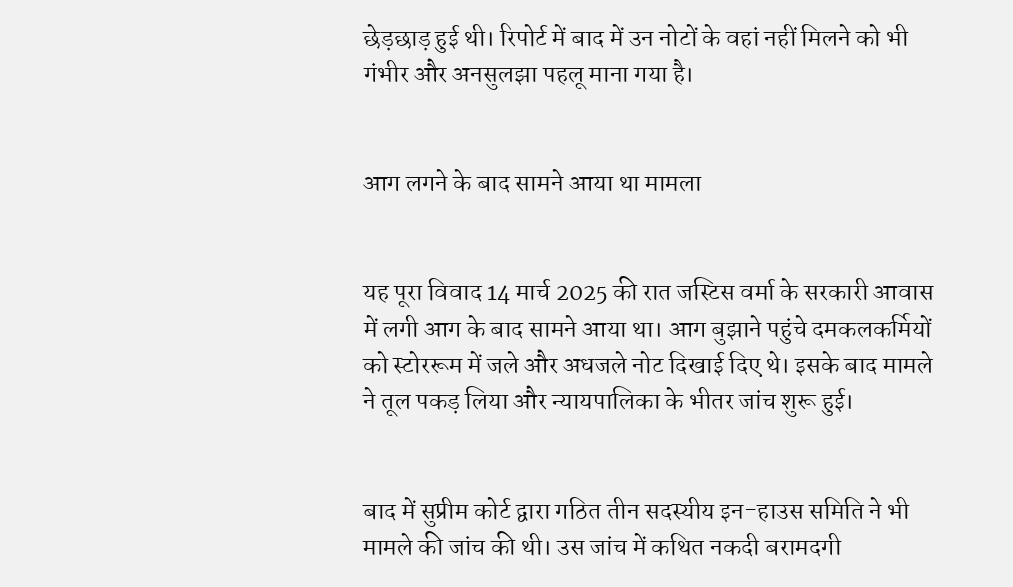छेड़छाड़ हुई थी। रिपोर्ट में बाद में उन नोटों के वहां नहीं मिलने को भी गंभीर और अनसुलझा पहलू माना गया है।


आग लगने के बाद सामने आया था मामला


यह पूरा विवाद 14 मार्च 2025 की रात जस्टिस वर्मा के सरकारी आवास में लगी आग के बाद सामने आया था। आग बुझाने पहुंचे दमकलकर्मियों को स्टोररूम में जले और अधजले नोट दिखाई दिए थे। इसके बाद मामले ने तूल पकड़ लिया और न्यायपालिका के भीतर जांच शुरू हुई।


बाद में सुप्रीम कोर्ट द्वारा गठित तीन सदस्यीय इन-हाउस समिति ने भी मामले की जांच की थी। उस जांच में कथित नकदी बरामदगी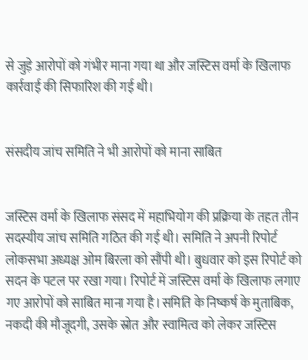से जुड़े आरोपों को गंभीर माना गया था और जस्टिस वर्मा के खिलाफ कार्रवाई की सिफारिश की गई थी।


संसदीय जांच समिति ने भी आरोपों को माना साबित


जस्टिस वर्मा के खिलाफ संसद में महाभियोग की प्रक्रिया के तहत तीन सदस्यीय जांच समिति गठित की गई थी। समिति ने अपनी रिपोर्ट लोकसभा अध्यक्ष ओम बिरला को सौंपी थी। बुधवार को इस रिपोर्ट को सदन के पटल पर रखा गया। रिपोर्ट में जस्टिस वर्मा के खिलाफ लगाए गए आरोपों को साबित माना गया है।समिति के निष्कर्ष के मुताबिक, नकदी की मौजूदगी, उसके स्रोत और स्वामित्व को लेकर जस्टिस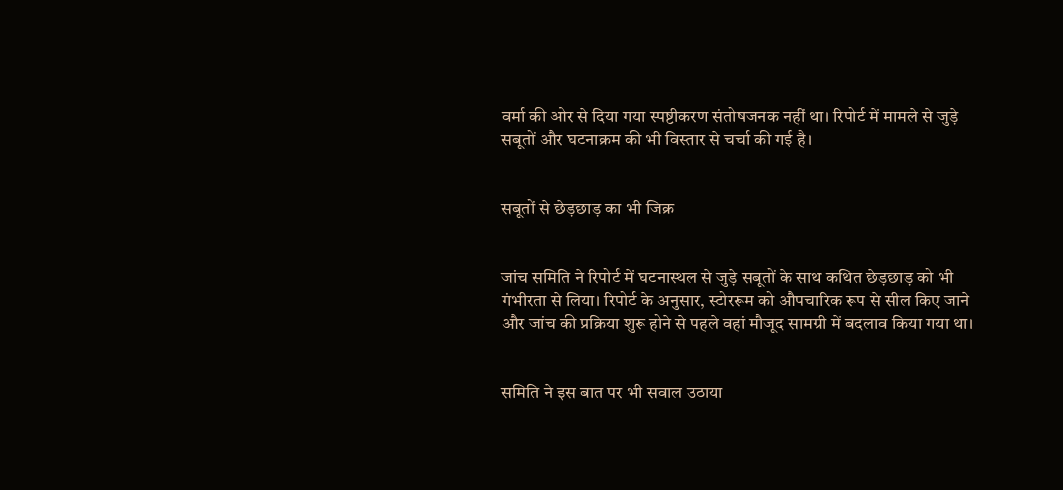वर्मा की ओर से दिया गया स्पष्टीकरण संतोषजनक नहीं था। रिपोर्ट में मामले से जुड़े सबूतों और घटनाक्रम की भी विस्तार से चर्चा की गई है।


सबूतों से छेड़छाड़ का भी जिक्र


जांच समिति ने रिपोर्ट में घटनास्थल से जुड़े सबूतों के साथ कथित छेड़छाड़ को भी गंभीरता से लिया। रिपोर्ट के अनुसार, स्टोररूम को औपचारिक रूप से सील किए जाने और जांच की प्रक्रिया शुरू होने से पहले वहां मौजूद सामग्री में बदलाव किया गया था।


समिति ने इस बात पर भी सवाल उठाया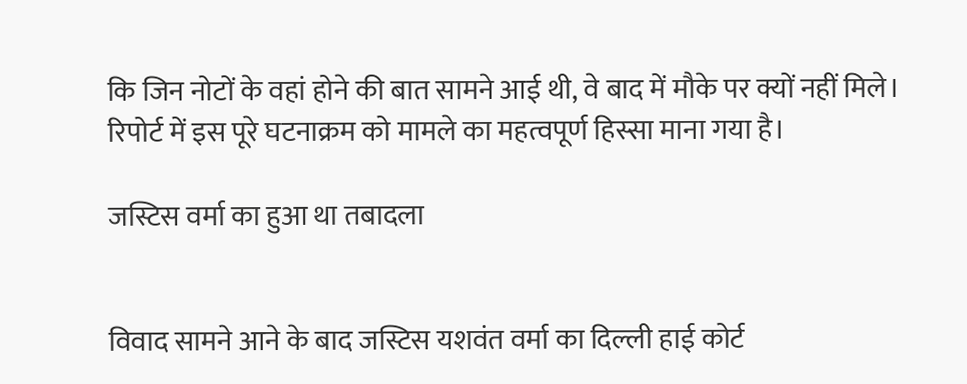कि जिन नोटों के वहां होने की बात सामने आई थी, वे बाद में मौके पर क्यों नहीं मिले। रिपोर्ट में इस पूरे घटनाक्रम को मामले का महत्वपूर्ण हिस्सा माना गया है।

जस्टिस वर्मा का हुआ था तबादला


विवाद सामने आने के बाद जस्टिस यशवंत वर्मा का दिल्ली हाई कोर्ट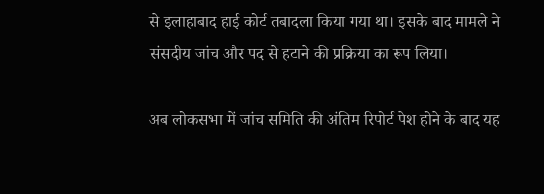से इलाहाबाद हाई कोर्ट तबादला किया गया था। इसके बाद मामले ने संसदीय जांच और पद से हटाने की प्रक्रिया का रूप लिया।

अब लोकसभा में जांच समिति की अंतिम रिपोर्ट पेश होने के बाद यह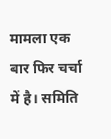मामला एक बार फिर चर्चा में है। समिति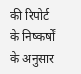की रिपोर्ट के निष्कर्षों के अनुसार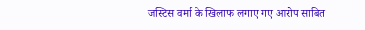जस्टिस वर्मा के खिलाफ लगाए गए आरोप साबित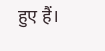हुए हैं।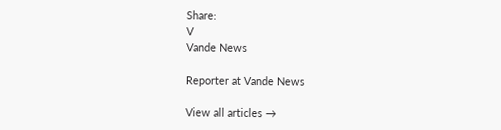Share:
V
Vande News

Reporter at Vande News

View all articles →